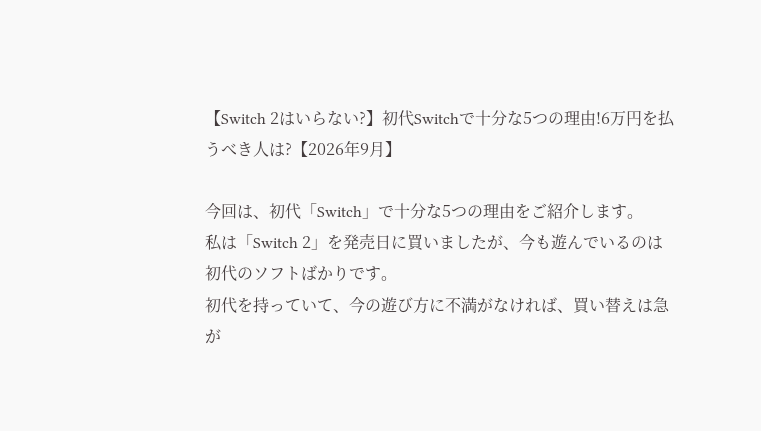【Switch 2はいらない?】初代Switchで十分な5つの理由!6万円を払うべき人は?【2026年9月】

今回は、初代「Switch」で十分な5つの理由をご紹介します。
私は「Switch 2」を発売日に買いましたが、今も遊んでいるのは初代のソフトばかりです。
初代を持っていて、今の遊び方に不満がなければ、買い替えは急が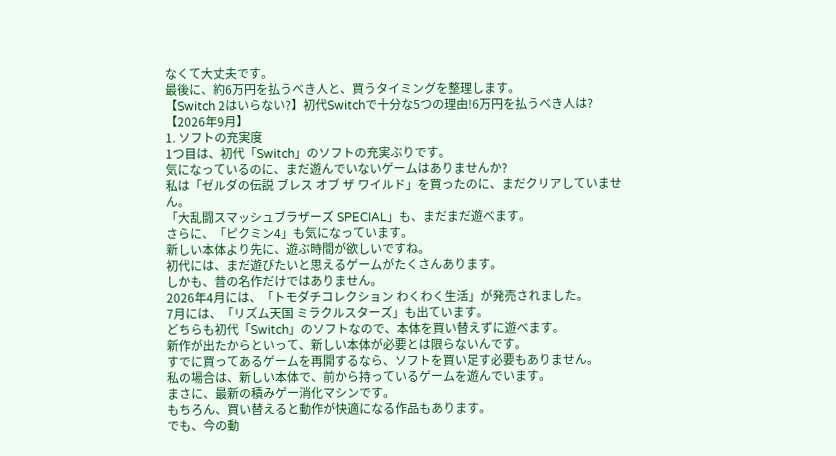なくて大丈夫です。
最後に、約6万円を払うべき人と、買うタイミングを整理します。
【Switch 2はいらない?】初代Switchで十分な5つの理由!6万円を払うべき人は?【2026年9月】
1. ソフトの充実度
1つ目は、初代「Switch」のソフトの充実ぶりです。
気になっているのに、まだ遊んでいないゲームはありませんか?
私は「ゼルダの伝説 ブレス オブ ザ ワイルド」を買ったのに、まだクリアしていません。
「大乱闘スマッシュブラザーズ SPECIAL」も、まだまだ遊べます。
さらに、「ピクミン4」も気になっています。
新しい本体より先に、遊ぶ時間が欲しいですね。
初代には、まだ遊びたいと思えるゲームがたくさんあります。
しかも、昔の名作だけではありません。
2026年4月には、「トモダチコレクション わくわく生活」が発売されました。
7月には、「リズム天国 ミラクルスターズ」も出ています。
どちらも初代「Switch」のソフトなので、本体を買い替えずに遊べます。
新作が出たからといって、新しい本体が必要とは限らないんです。
すでに買ってあるゲームを再開するなら、ソフトを買い足す必要もありません。
私の場合は、新しい本体で、前から持っているゲームを遊んでいます。
まさに、最新の積みゲー消化マシンです。
もちろん、買い替えると動作が快適になる作品もあります。
でも、今の動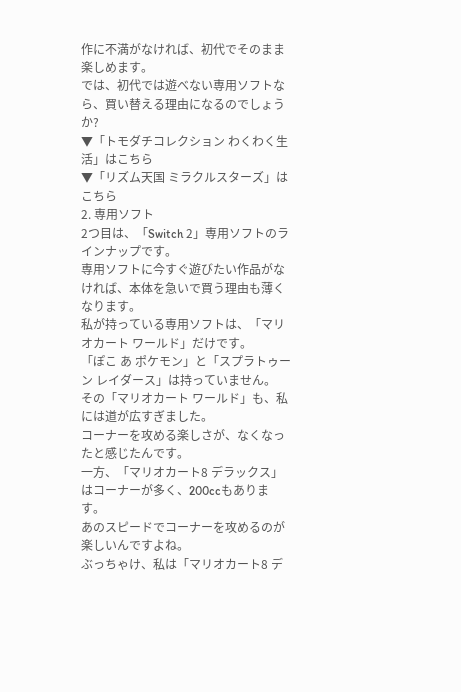作に不満がなければ、初代でそのまま楽しめます。
では、初代では遊べない専用ソフトなら、買い替える理由になるのでしょうか?
▼「トモダチコレクション わくわく生活」はこちら
▼「リズム天国 ミラクルスターズ」はこちら
2. 専用ソフト
2つ目は、「Switch 2」専用ソフトのラインナップです。
専用ソフトに今すぐ遊びたい作品がなければ、本体を急いで買う理由も薄くなります。
私が持っている専用ソフトは、「マリオカート ワールド」だけです。
「ぽこ あ ポケモン」と「スプラトゥーン レイダース」は持っていません。
その「マリオカート ワールド」も、私には道が広すぎました。
コーナーを攻める楽しさが、なくなったと感じたんです。
一方、「マリオカート8 デラックス」はコーナーが多く、200ccもあります。
あのスピードでコーナーを攻めるのが楽しいんですよね。
ぶっちゃけ、私は「マリオカート8 デ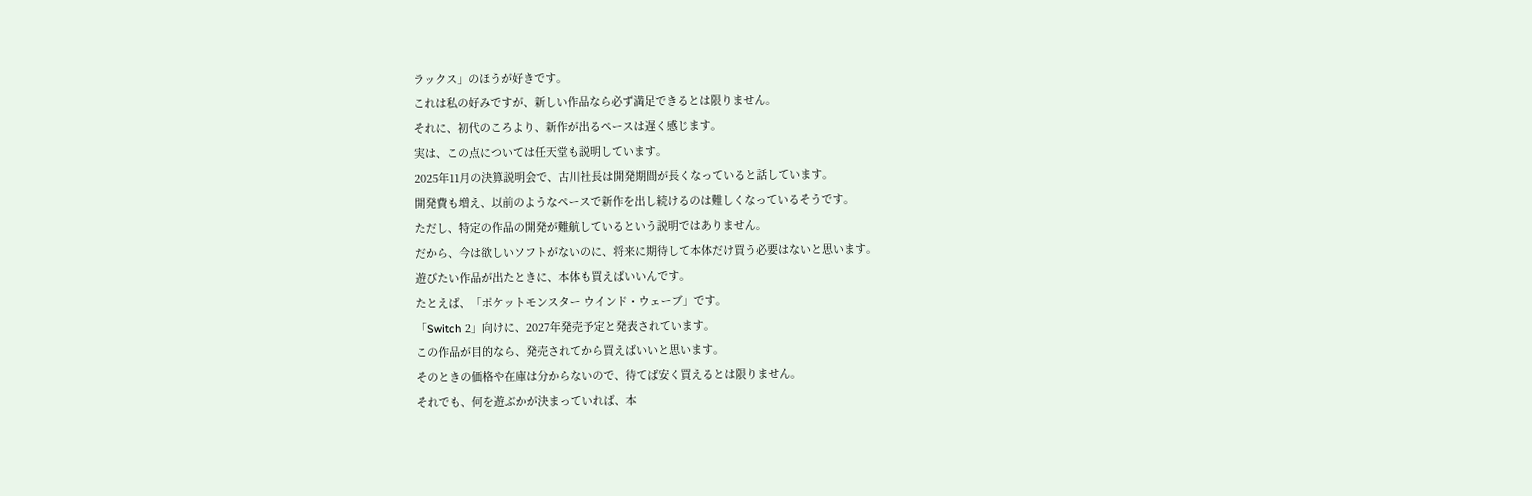ラックス」のほうが好きです。
これは私の好みですが、新しい作品なら必ず満足できるとは限りません。
それに、初代のころより、新作が出るペースは遅く感じます。
実は、この点については任天堂も説明しています。
2025年11月の決算説明会で、古川社長は開発期間が長くなっていると話しています。
開発費も増え、以前のようなペースで新作を出し続けるのは難しくなっているそうです。
ただし、特定の作品の開発が難航しているという説明ではありません。
だから、今は欲しいソフトがないのに、将来に期待して本体だけ買う必要はないと思います。
遊びたい作品が出たときに、本体も買えばいいんです。
たとえば、「ポケットモンスター ウインド・ウェーブ」です。
「Switch 2」向けに、2027年発売予定と発表されています。
この作品が目的なら、発売されてから買えばいいと思います。
そのときの価格や在庫は分からないので、待てば安く買えるとは限りません。
それでも、何を遊ぶかが決まっていれば、本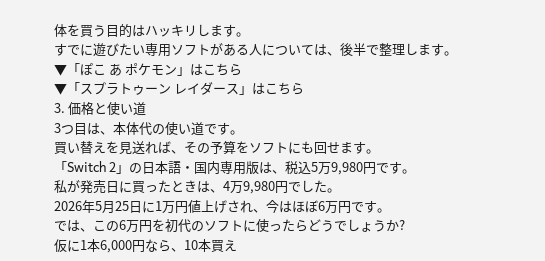体を買う目的はハッキリします。
すでに遊びたい専用ソフトがある人については、後半で整理します。
▼「ぽこ あ ポケモン」はこちら
▼「スプラトゥーン レイダース」はこちら
3. 価格と使い道
3つ目は、本体代の使い道です。
買い替えを見送れば、その予算をソフトにも回せます。
「Switch 2」の日本語・国内専用版は、税込5万9,980円です。
私が発売日に買ったときは、4万9,980円でした。
2026年5月25日に1万円値上げされ、今はほぼ6万円です。
では、この6万円を初代のソフトに使ったらどうでしょうか?
仮に1本6,000円なら、10本買え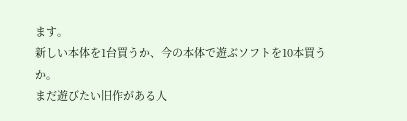ます。
新しい本体を1台買うか、今の本体で遊ぶソフトを10本買うか。
まだ遊びたい旧作がある人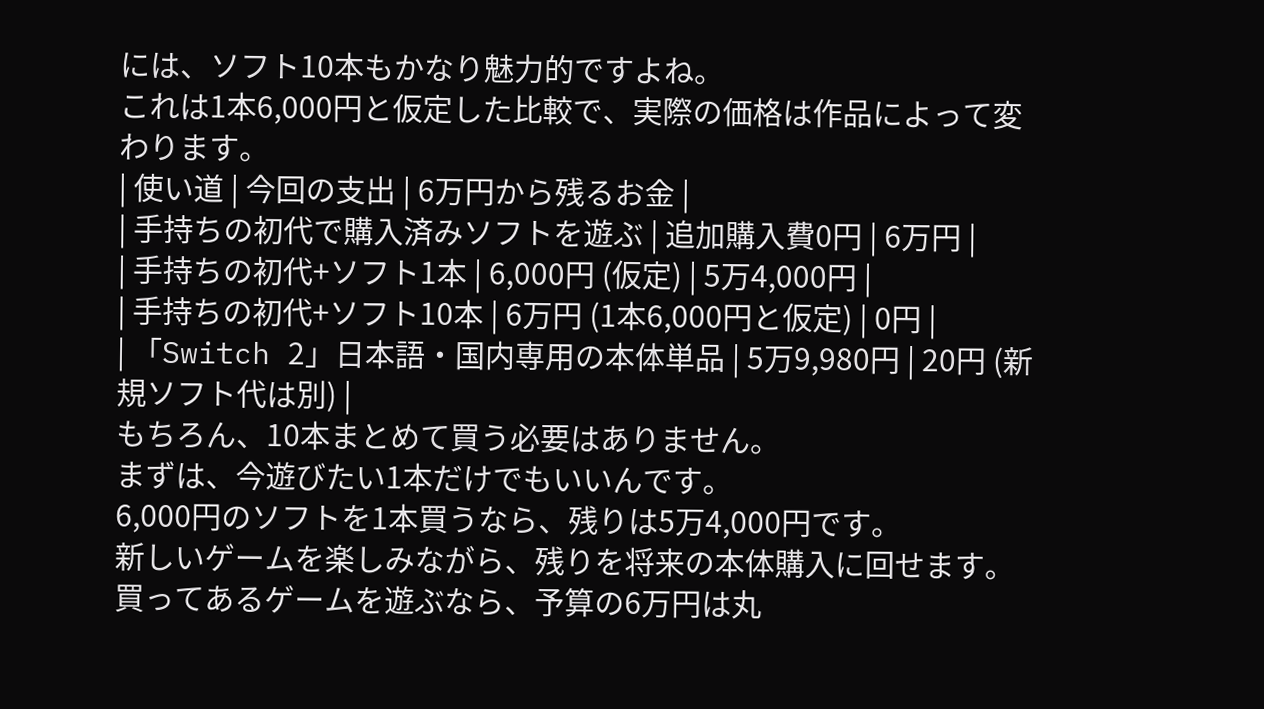には、ソフト10本もかなり魅力的ですよね。
これは1本6,000円と仮定した比較で、実際の価格は作品によって変わります。
| 使い道 | 今回の支出 | 6万円から残るお金 |
| 手持ちの初代で購入済みソフトを遊ぶ | 追加購入費0円 | 6万円 |
| 手持ちの初代+ソフト1本 | 6,000円 (仮定) | 5万4,000円 |
| 手持ちの初代+ソフト10本 | 6万円 (1本6,000円と仮定) | 0円 |
| 「Switch 2」日本語・国内専用の本体単品 | 5万9,980円 | 20円 (新規ソフト代は別) |
もちろん、10本まとめて買う必要はありません。
まずは、今遊びたい1本だけでもいいんです。
6,000円のソフトを1本買うなら、残りは5万4,000円です。
新しいゲームを楽しみながら、残りを将来の本体購入に回せます。
買ってあるゲームを遊ぶなら、予算の6万円は丸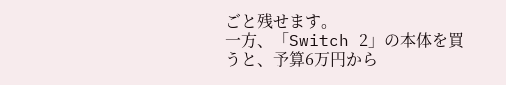ごと残せます。
一方、「Switch 2」の本体を買うと、予算6万円から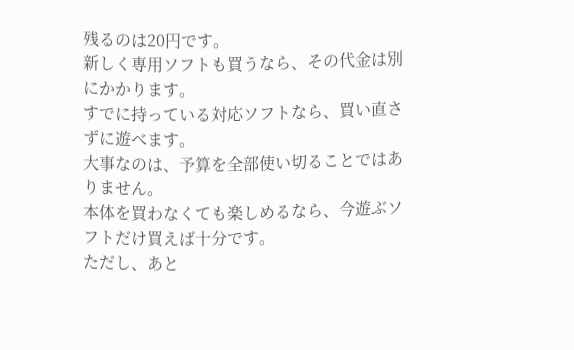残るのは20円です。
新しく専用ソフトも買うなら、その代金は別にかかります。
すでに持っている対応ソフトなら、買い直さずに遊べます。
大事なのは、予算を全部使い切ることではありません。
本体を買わなくても楽しめるなら、今遊ぶソフトだけ買えば十分です。
ただし、あと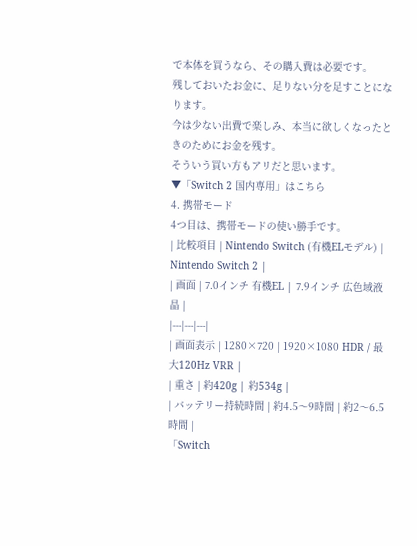で本体を買うなら、その購入費は必要です。
残しておいたお金に、足りない分を足すことになります。
今は少ない出費で楽しみ、本当に欲しくなったときのためにお金を残す。
そういう買い方もアリだと思います。
▼「Switch 2 国内専用」はこちら
4. 携帯モード
4つ目は、携帯モードの使い勝手です。
| 比較項目 | Nintendo Switch (有機ELモデル) | Nintendo Switch 2 |
| 画面 | 7.0インチ 有機EL | 7.9インチ 広色域液晶 |
|---|---|---|
| 画面表示 | 1280×720 | 1920×1080 HDR / 最大120Hz VRR |
| 重さ | 約420g | 約534g |
| バッテリー持続時間 | 約4.5〜9時間 | 約2〜6.5時間 |
「Switch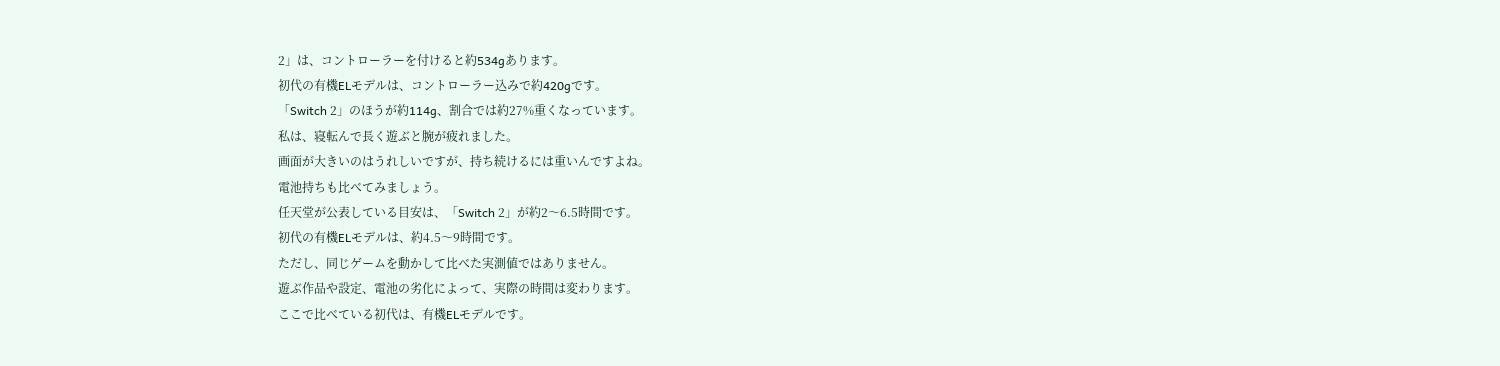2」は、コントローラーを付けると約534gあります。
初代の有機ELモデルは、コントローラー込みで約420gです。
「Switch 2」のほうが約114g、割合では約27%重くなっています。
私は、寝転んで長く遊ぶと腕が疲れました。
画面が大きいのはうれしいですが、持ち続けるには重いんですよね。
電池持ちも比べてみましょう。
任天堂が公表している目安は、「Switch 2」が約2〜6.5時間です。
初代の有機ELモデルは、約4.5〜9時間です。
ただし、同じゲームを動かして比べた実測値ではありません。
遊ぶ作品や設定、電池の劣化によって、実際の時間は変わります。
ここで比べている初代は、有機ELモデルです。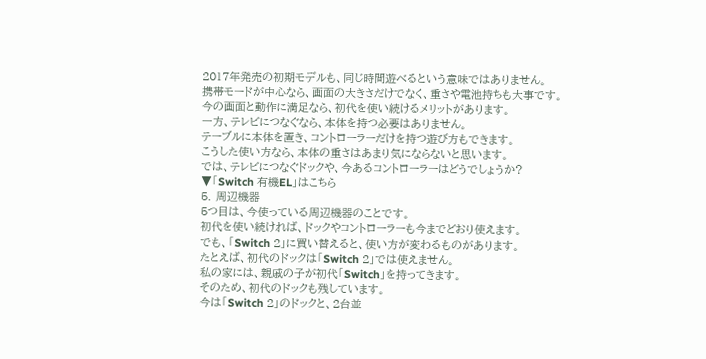2017年発売の初期モデルも、同じ時間遊べるという意味ではありません。
携帯モードが中心なら、画面の大きさだけでなく、重さや電池持ちも大事です。
今の画面と動作に満足なら、初代を使い続けるメリットがあります。
一方、テレビにつなぐなら、本体を持つ必要はありません。
テーブルに本体を置き、コントローラーだけを持つ遊び方もできます。
こうした使い方なら、本体の重さはあまり気にならないと思います。
では、テレビにつなぐドックや、今あるコントローラーはどうでしょうか?
▼「Switch 有機EL」はこちら
5. 周辺機器
5つ目は、今使っている周辺機器のことです。
初代を使い続ければ、ドックやコントローラーも今までどおり使えます。
でも、「Switch 2」に買い替えると、使い方が変わるものがあります。
たとえば、初代のドックは「Switch 2」では使えません。
私の家には、親戚の子が初代「Switch」を持ってきます。
そのため、初代のドックも残しています。
今は「Switch 2」のドックと、2台並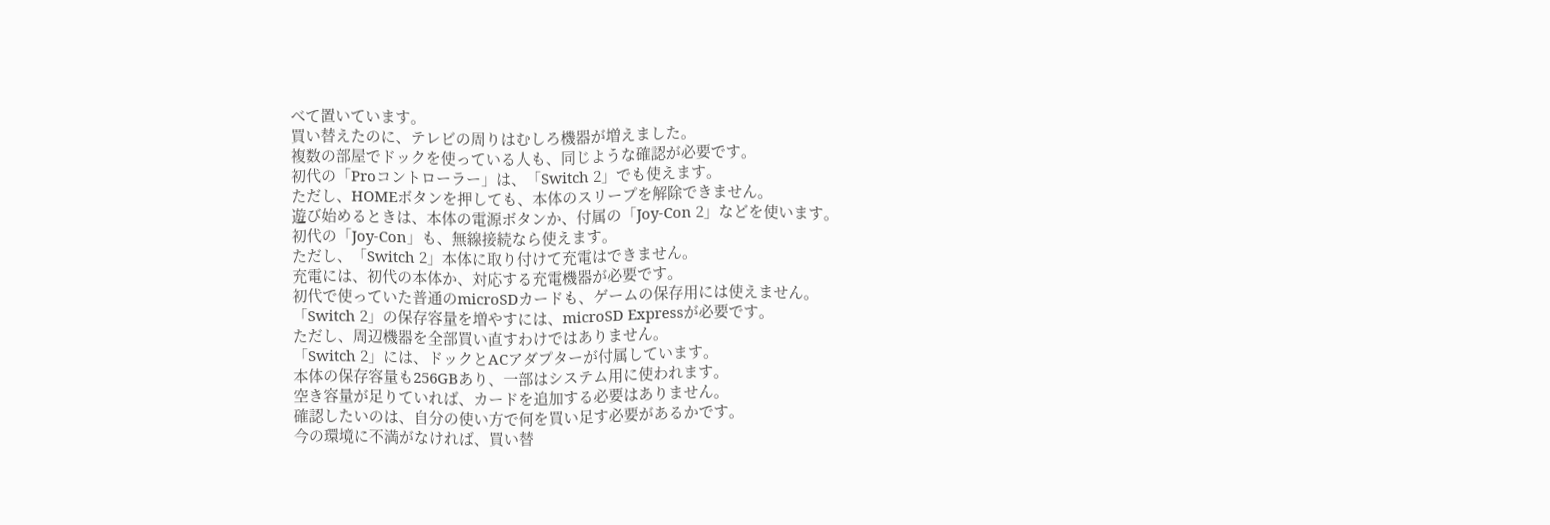べて置いています。
買い替えたのに、テレビの周りはむしろ機器が増えました。
複数の部屋でドックを使っている人も、同じような確認が必要です。
初代の「Proコントローラー」は、「Switch 2」でも使えます。
ただし、HOMEボタンを押しても、本体のスリープを解除できません。
遊び始めるときは、本体の電源ボタンか、付属の「Joy-Con 2」などを使います。
初代の「Joy-Con」も、無線接続なら使えます。
ただし、「Switch 2」本体に取り付けて充電はできません。
充電には、初代の本体か、対応する充電機器が必要です。
初代で使っていた普通のmicroSDカードも、ゲームの保存用には使えません。
「Switch 2」の保存容量を増やすには、microSD Expressが必要です。
ただし、周辺機器を全部買い直すわけではありません。
「Switch 2」には、ドックとACアダプターが付属しています。
本体の保存容量も256GBあり、一部はシステム用に使われます。
空き容量が足りていれば、カードを追加する必要はありません。
確認したいのは、自分の使い方で何を買い足す必要があるかです。
今の環境に不満がなければ、買い替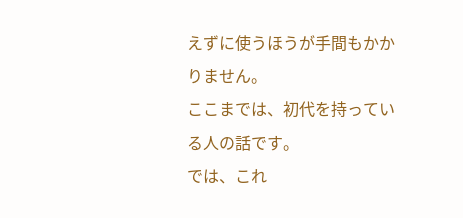えずに使うほうが手間もかかりません。
ここまでは、初代を持っている人の話です。
では、これ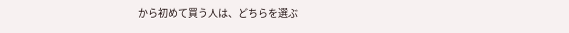から初めて買う人は、どちらを選ぶ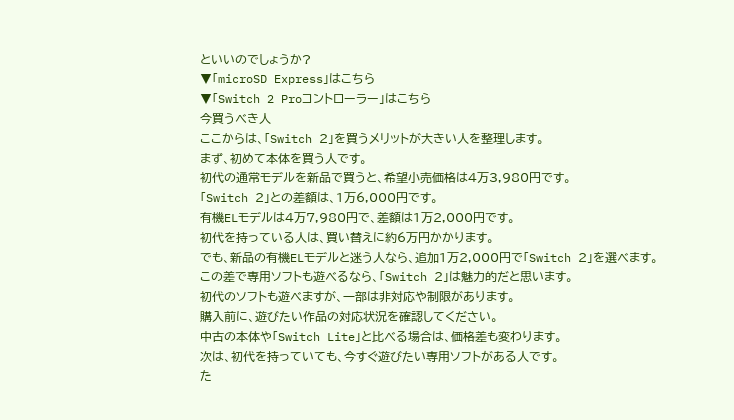といいのでしょうか?
▼「microSD Express」はこちら
▼「Switch 2 Proコントローラー」はこちら
今買うべき人
ここからは、「Switch 2」を買うメリットが大きい人を整理します。
まず、初めて本体を買う人です。
初代の通常モデルを新品で買うと、希望小売価格は4万3,980円です。
「Switch 2」との差額は、1万6,000円です。
有機ELモデルは4万7,980円で、差額は1万2,000円です。
初代を持っている人は、買い替えに約6万円かかります。
でも、新品の有機ELモデルと迷う人なら、追加1万2,000円で「Switch 2」を選べます。
この差で専用ソフトも遊べるなら、「Switch 2」は魅力的だと思います。
初代のソフトも遊べますが、一部は非対応や制限があります。
購入前に、遊びたい作品の対応状況を確認してください。
中古の本体や「Switch Lite」と比べる場合は、価格差も変わります。
次は、初代を持っていても、今すぐ遊びたい専用ソフトがある人です。
た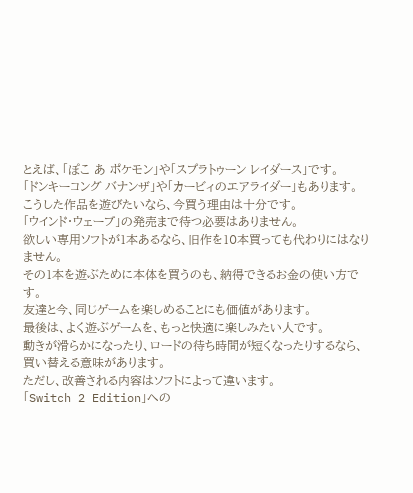とえば、「ぽこ あ ポケモン」や「スプラトゥーン レイダース」です。
「ドンキーコング バナンザ」や「カービィのエアライダー」もあります。
こうした作品を遊びたいなら、今買う理由は十分です。
「ウインド・ウェーブ」の発売まで待つ必要はありません。
欲しい専用ソフトが1本あるなら、旧作を10本買っても代わりにはなりません。
その1本を遊ぶために本体を買うのも、納得できるお金の使い方です。
友達と今、同じゲームを楽しめることにも価値があります。
最後は、よく遊ぶゲームを、もっと快適に楽しみたい人です。
動きが滑らかになったり、ロードの待ち時間が短くなったりするなら、買い替える意味があります。
ただし、改善される内容はソフトによって違います。
「Switch 2 Edition」への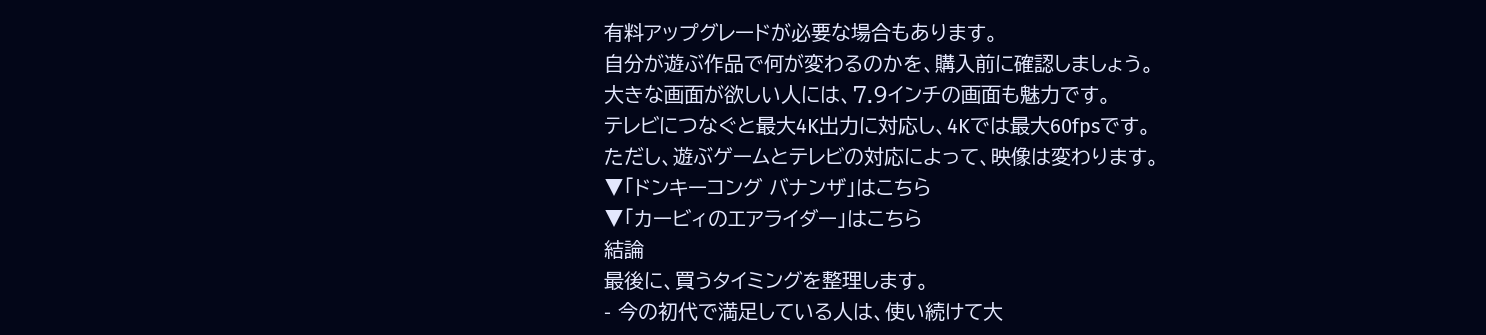有料アップグレードが必要な場合もあります。
自分が遊ぶ作品で何が変わるのかを、購入前に確認しましょう。
大きな画面が欲しい人には、7.9インチの画面も魅力です。
テレビにつなぐと最大4K出力に対応し、4Kでは最大60fpsです。
ただし、遊ぶゲームとテレビの対応によって、映像は変わります。
▼「ドンキーコング バナンザ」はこちら
▼「カービィのエアライダー」はこちら
結論
最後に、買うタイミングを整理します。
- 今の初代で満足している人は、使い続けて大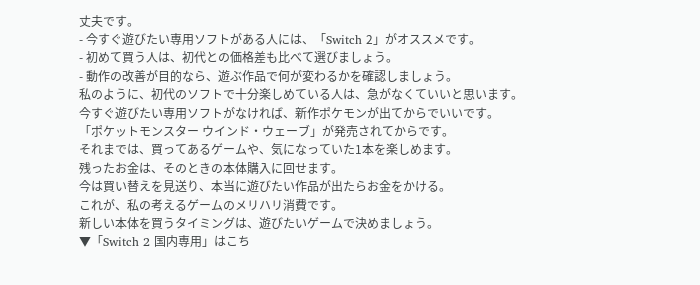丈夫です。
- 今すぐ遊びたい専用ソフトがある人には、「Switch 2」がオススメです。
- 初めて買う人は、初代との価格差も比べて選びましょう。
- 動作の改善が目的なら、遊ぶ作品で何が変わるかを確認しましょう。
私のように、初代のソフトで十分楽しめている人は、急がなくていいと思います。
今すぐ遊びたい専用ソフトがなければ、新作ポケモンが出てからでいいです。
「ポケットモンスター ウインド・ウェーブ」が発売されてからです。
それまでは、買ってあるゲームや、気になっていた1本を楽しめます。
残ったお金は、そのときの本体購入に回せます。
今は買い替えを見送り、本当に遊びたい作品が出たらお金をかける。
これが、私の考えるゲームのメリハリ消費です。
新しい本体を買うタイミングは、遊びたいゲームで決めましょう。
▼「Switch 2 国内専用」はこち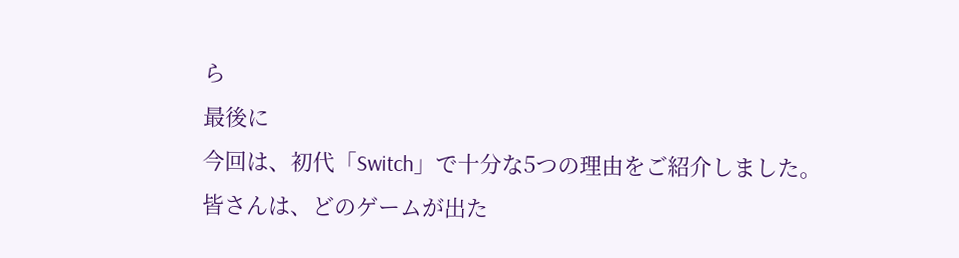ら
最後に
今回は、初代「Switch」で十分な5つの理由をご紹介しました。
皆さんは、どのゲームが出た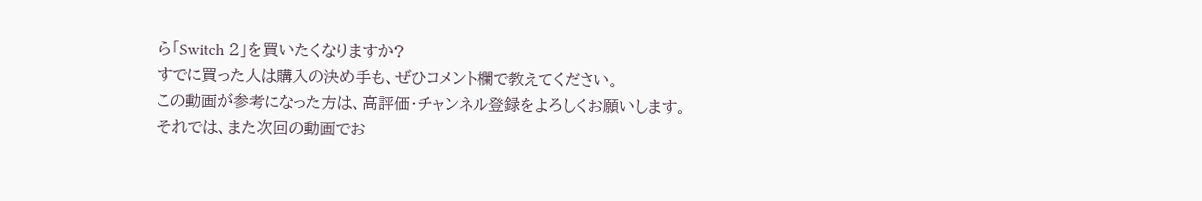ら「Switch 2」を買いたくなりますか?
すでに買った人は購入の決め手も、ぜひコメント欄で教えてください。
この動画が参考になった方は、高評価・チャンネル登録をよろしくお願いします。
それでは、また次回の動画でお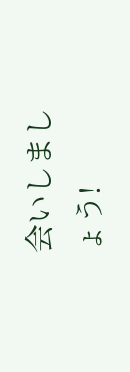会いしましょう!